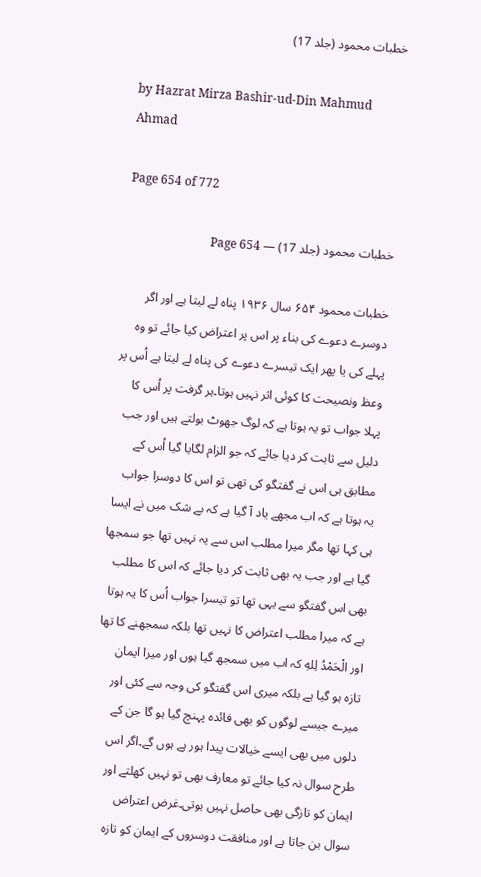خطبات محمود (جلد 17)

by Hazrat Mirza Bashir-ud-Din Mahmud Ahmad

Page 654 of 772

خطبات محمود (جلد 17) — Page 654

خطبات محمود ۶۵۴ سال ۱۹۳۶ پناہ لے لیتا ہے اور اگر دوسرے دعوے کی بناء پر اس پر اعتراض کیا جائے تو وہ پہلے کی یا پھر ایک تیسرے دعوے کی پناہ لے لیتا ہے اُس پر وعظ ونصیحت کا کوئی اثر نہیں ہوتا۔ہر گرفت پر اُس کا پہلا جواب تو یہ ہوتا ہے کہ لوگ جھوٹ بولتے ہیں اور جب دلیل سے ثابت کر دیا جائے کہ جو الزام لگایا گیا اُس کے مطابق ہی اس نے گفتگو کی تھی تو اس کا دوسرا جواب یہ ہوتا ہے کہ اب مجھے یاد آ گیا ہے کہ بے شک میں نے ایسا ہی کہا تھا مگر میرا مطلب اس سے یہ نہیں تھا جو سمجھا گیا ہے اور جب یہ بھی ثابت کر دیا جائے کہ اس کا مطلب بھی اس گفتگو سے یہی تھا تو تیسرا جواب اُس کا یہ ہوتا ہے کہ میرا مطلب اعتراض کا نہیں تھا بلکہ سمجھنے کا تھا اور الْحَمْدُ لِلهِ کہ اب میں سمجھ گیا ہوں اور میرا ایمان تازہ ہو گیا ہے بلکہ میری اس گفتگو کی وجہ سے کئی اور میرے جیسے لوگوں کو بھی فائدہ پہنچ گیا ہو گا جن کے دلوں میں بھی ایسے خیالات پیدا ہور ہے ہوں گے۔اگر اس طرح سوال نہ کیا جائے تو معارف بھی تو نہیں کھلتے اور ایمان کو تازگی بھی حاصل نہیں ہوتی۔غرض اعتراض سوال بن جاتا ہے اور منافقت دوسروں کے ایمان کو تازہ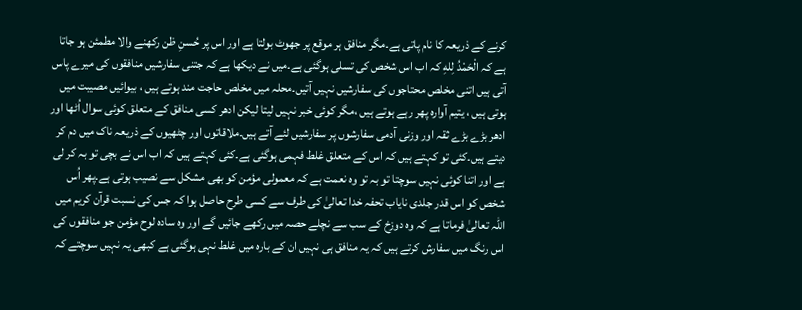کرنے کے ذریعہ کا نام پاتی ہے۔مگر منافق ہر موقع پر جھوٹ بولتا ہے اور اس پر حُسنِ ظن رکھنے والا مطمئن ہو جاتا ہے کہ الْحَمْدُ لِلهِ کہ اب اس شخص کی تسلی ہوگئی ہے۔میں نے دیکھا ہے کہ جتنی سفارشیں منافقوں کی میرے پاس آتی ہیں اتنی مخلص محتاجوں کی سفارشیں نہیں آتیں۔محلہ میں مخلص حاجت مند ہوتے ہیں ، بیوائیں مصیبت میں ہوتی ہیں ، یتیم آوارہ پھر رہے ہوتے ہیں ،مگر کوئی خبر نہیں لیتا لیکن ادھر کسی منافق کے متعلق کوئی سوال اُٹھا اور ادھر بڑے بڑے ثقہ اور وزنی آدمی سفارشوں پر سفارشیں لئے آتے ہیں۔ملاقاتوں اور چٹھیوں کے ذریعہ ناک میں دم کر دیتے ہیں۔کئی تو کہتے ہیں کہ اس کے متعلق غلط فہمی ہوگئی ہے۔کئی کہتے ہیں کہ اب اس نے بچی تو بہ کر لی ہے اور اتنا کوئی نہیں سوچتا تو بہ تو وہ نعمت ہے کہ معمولی مؤمن کو بھی مشکل سے نصیب ہوتی ہے۔پھر اُس شخص کو اس قدر جلدی نایاب تحفہ خدا تعالیٰ کی طرف سے کسی طرح حاصل ہوا کہ جس کی نسبت قرآن کریم میں اللہ تعالیٰ فرماتا ہے کہ وہ دوزخ کے سب سے نچلے حصہ میں رکھے جائیں گے اور وہ سادہ لوح مؤمن جو منافقوں کی اس رنگ میں سفارش کرتے ہیں کہ یہ منافق ہی نہیں ان کے بارہ میں غلط نہی ہوگئی ہے کبھی یہ نہیں سوچتے کہ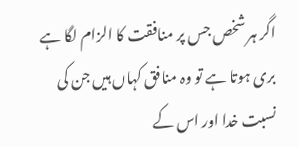اگر ہر شخص جس پر منافقت کا الزام لگا ہے بری ہوتا ہے تو وہ منافق کہاں ہیں جن کی نسبت خدا اور اس کے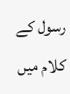رسول کے کلام میں